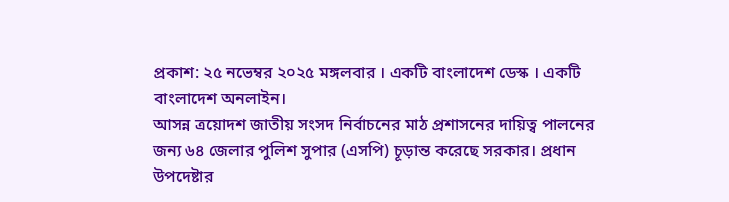প্রকাশ: ২৫ নভেম্বর ২০২৫ মঙ্গলবার । একটি বাংলাদেশ ডেস্ক । একটি বাংলাদেশ অনলাইন।
আসন্ন ত্রয়োদশ জাতীয় সংসদ নির্বাচনের মাঠ প্রশাসনের দায়িত্ব পালনের জন্য ৬৪ জেলার পুলিশ সুপার (এসপি) চূড়ান্ত করেছে সরকার। প্রধান উপদেষ্টার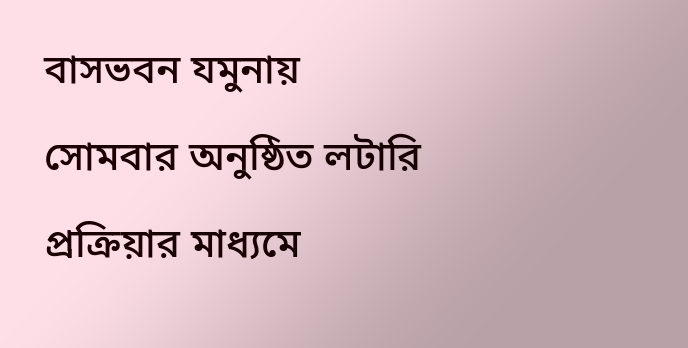বাসভবন যমুনায় সোমবার অনুষ্ঠিত লটারি প্রক্রিয়ার মাধ্যমে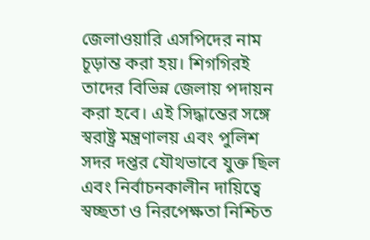জেলাওয়ারি এসপিদের নাম চূড়ান্ত করা হয়। শিগগিরই তাদের বিভিন্ন জেলায় পদায়ন করা হবে। এই সিদ্ধান্তের সঙ্গে স্বরাষ্ট্র মন্ত্রণালয় এবং পুলিশ সদর দপ্তর যৌথভাবে যুক্ত ছিল এবং নির্বাচনকালীন দায়িত্বে স্বচ্ছতা ও নিরপেক্ষতা নিশ্চিত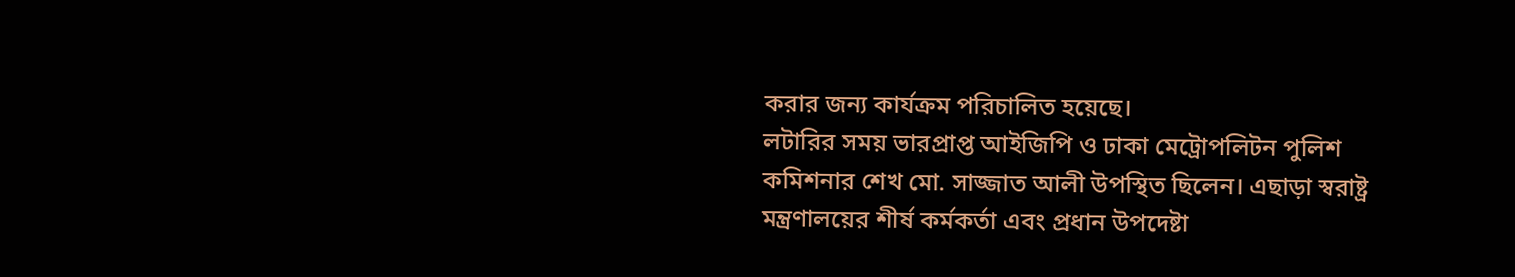করার জন্য কার্যক্রম পরিচালিত হয়েছে।
লটারির সময় ভারপ্রাপ্ত আইজিপি ও ঢাকা মেট্রোপলিটন পুলিশ কমিশনার শেখ মো. সাজ্জাত আলী উপস্থিত ছিলেন। এছাড়া স্বরাষ্ট্র মন্ত্রণালয়ের শীর্ষ কর্মকর্তা এবং প্রধান উপদেষ্টা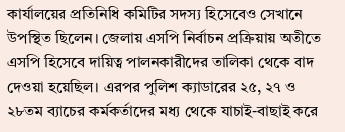কার্যালয়ের প্রতিনিধি কমিটির সদস্য হিসেবেও সেখানে উপস্থিত ছিলেন। জেলায় এসপি নির্বাচন প্রক্রিয়ায় অতীতে এসপি হিসেবে দায়িত্ব পালনকারীদের তালিকা থেকে বাদ দেওয়া হয়েছিল। এরপর পুলিশ ক্যাডারের ২৫, ২৭ ও ২৮তম ব্যাচের কর্মকর্তাদের মধ্য থেকে যাচাই-বাছাই করে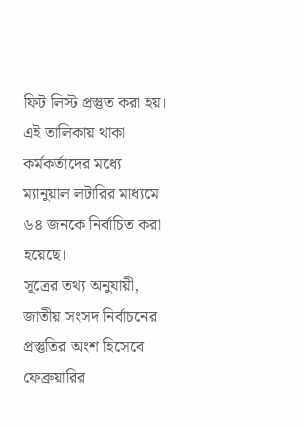ফিট লিস্ট প্রস্তুত করা হয়। এই তালিকায় থাকা কর্মকর্তাদের মধ্যে ম্যানুয়াল লটারির মাধ্যমে ৬৪ জনকে নির্বাচিত করা হয়েছে।
সূত্রের তথ্য অনুযায়ী, জাতীয় সংসদ নির্বাচনের প্রস্তুতির অংশ হিসেবে ফেব্রুয়ারির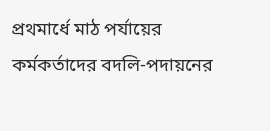প্রথমার্ধে মাঠ পর্যায়ের কর্মকর্তাদের বদলি-পদায়নের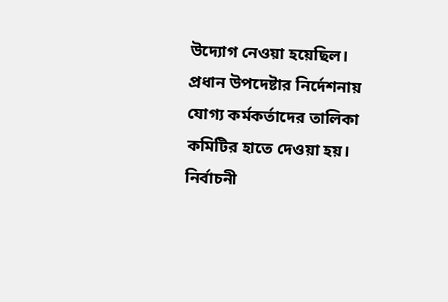উদ্যোগ নেওয়া হয়েছিল। প্রধান উপদেষ্টার নির্দেশনায় যোগ্য কর্মকর্তাদের তালিকা কমিটির হাতে দেওয়া হয়। নির্বাচনী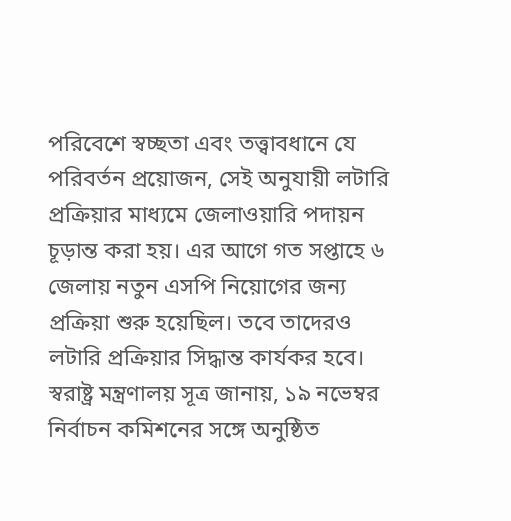পরিবেশে স্বচ্ছতা এবং তত্ত্বাবধানে যে পরিবর্তন প্রয়োজন, সেই অনুযায়ী লটারি প্রক্রিয়ার মাধ্যমে জেলাওয়ারি পদায়ন চূড়ান্ত করা হয়। এর আগে গত সপ্তাহে ৬ জেলায় নতুন এসপি নিয়োগের জন্য প্রক্রিয়া শুরু হয়েছিল। তবে তাদেরও লটারি প্রক্রিয়ার সিদ্ধান্ত কার্যকর হবে।
স্বরাষ্ট্র মন্ত্রণালয় সূত্র জানায়, ১৯ নভেম্বর নির্বাচন কমিশনের সঙ্গে অনুষ্ঠিত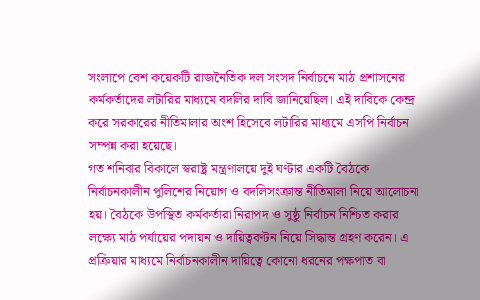সংলাপে বেশ কয়েকটি রাজনৈতিক দল সংসদ নির্বাচনে মাঠ প্রশাসনের কর্মকর্তাদের লটারির মাধ্যমে বদলির দাবি জানিয়েছিল। এই দাবিকে কেন্দ্র করে সরকারের নীতিমালার অংশ হিসেবে লটারির মাধ্যমে এসপি নির্বাচন সম্পন্ন করা হয়েছে।
গত শনিবার বিকালে স্বরাষ্ট্র মন্ত্রণালয়ে দুই ঘণ্টার একটি বৈঠকে নির্বাচনকালীন পুলিশের নিয়োগ ও বদলিসংক্রান্ত নীতিমালা নিয়ে আলোচনা হয়। বৈঠকে উপস্থিত কর্মকর্তারা নিরাপদ ও সুষ্ঠু নির্বাচন নিশ্চিত করার লক্ষ্যে মাঠ পর্যায়ের পদায়ন ও দায়িত্ববণ্টন নিয়ে সিদ্ধান্ত গ্রহণ করেন। এ প্রক্রিয়ার মাধ্যমে নির্বাচনকালীন দায়িত্বে কোনো ধরনের পক্ষপাত বা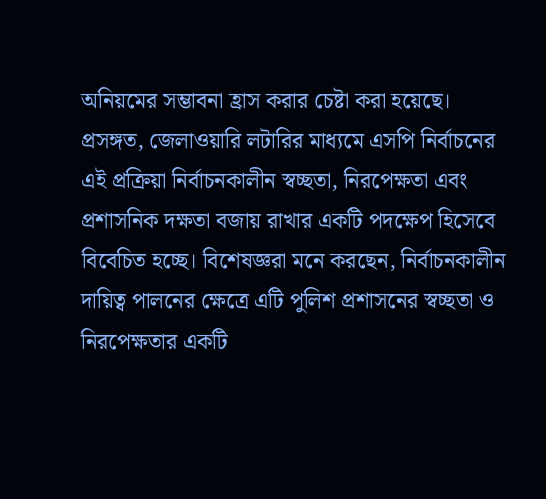অনিয়মের সম্ভাবনা হ্রাস করার চেষ্টা করা হয়েছে।
প্রসঙ্গত, জেলাওয়ারি লটারির মাধ্যমে এসপি নির্বাচনের এই প্রক্রিয়া নির্বাচনকালীন স্বচ্ছতা, নিরপেক্ষতা এবং প্রশাসনিক দক্ষতা বজায় রাখার একটি পদক্ষেপ হিসেবে বিবেচিত হচ্ছে। বিশেষজ্ঞরা মনে করছেন, নির্বাচনকালীন দায়িত্ব পালনের ক্ষেত্রে এটি পুলিশ প্রশাসনের স্বচ্ছতা ও নিরপেক্ষতার একটি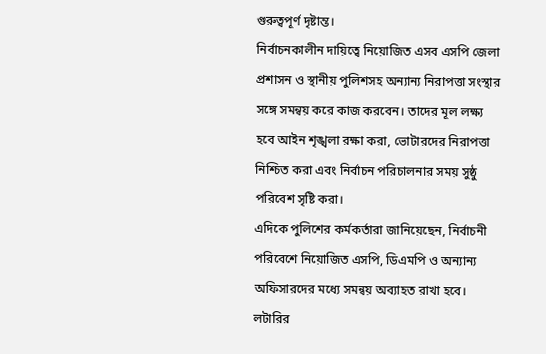গুরুত্বপূর্ণ দৃষ্টান্ত।
নির্বাচনকালীন দায়িত্বে নিয়োজিত এসব এসপি জেলা প্রশাসন ও স্থানীয় পুলিশসহ অন্যান্য নিরাপত্তা সংস্থার সঙ্গে সমন্বয় করে কাজ করবেন। তাদের মূল লক্ষ্য হবে আইন শৃঙ্খলা রক্ষা করা, ভোটারদের নিরাপত্তা নিশ্চিত করা এবং নির্বাচন পরিচালনার সময় সুষ্ঠু পরিবেশ সৃষ্টি করা।
এদিকে পুলিশের কর্মকর্তারা জানিয়েছেন, নির্বাচনী পরিবেশে নিয়োজিত এসপি, ডিএমপি ও অন্যান্য অফিসারদের মধ্যে সমন্বয় অব্যাহত রাখা হবে। লটারির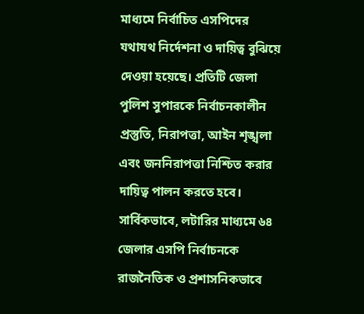মাধ্যমে নির্বাচিত এসপিদের যথাযথ নির্দেশনা ও দায়িত্ব বুঝিয়ে দেওয়া হয়েছে। প্রতিটি জেলা পুলিশ সুপারকে নির্বাচনকালীন প্রস্তুতি, নিরাপত্তা, আইন শৃঙ্খলা এবং জননিরাপত্তা নিশ্চিত করার দায়িত্ব পালন করতে হবে।
সার্বিকভাবে, লটারির মাধ্যমে ৬৪ জেলার এসপি নির্বাচনকে রাজনৈতিক ও প্রশাসনিকভাবে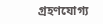গ্রহণযোগ্য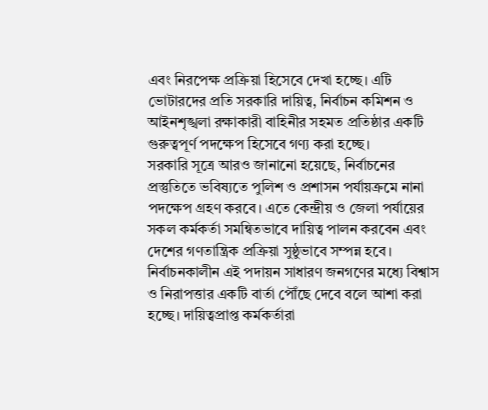এবং নিরপেক্ষ প্রক্রিয়া হিসেবে দেখা হচ্ছে। এটি ভোটারদের প্রতি সরকারি দায়িত্ব, নির্বাচন কমিশন ও আইনশৃঙ্খলা রক্ষাকারী বাহিনীর সহমত প্রতিষ্ঠার একটি গুরুত্বপূর্ণ পদক্ষেপ হিসেবে গণ্য করা হচ্ছে।
সরকারি সূত্রে আরও জানানো হয়েছে, নির্বাচনের প্রস্তুতিতে ভবিষ্যতে পুলিশ ও প্রশাসন পর্যায়ক্রমে নানা পদক্ষেপ গ্রহণ করবে। এতে কেন্দ্রীয় ও জেলা পর্যায়ের সকল কর্মকর্তা সমন্বিতভাবে দায়িত্ব পালন করবেন এবং দেশের গণতান্ত্রিক প্রক্রিয়া সুষ্ঠুভাবে সম্পন্ন হবে।
নির্বাচনকালীন এই পদায়ন সাধারণ জনগণের মধ্যে বিশ্বাস ও নিরাপত্তার একটি বার্তা পৌঁছে দেবে বলে আশা করা হচ্ছে। দায়িত্বপ্রাপ্ত কর্মকর্তারা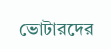ভোটারদের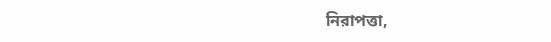নিরাপত্তা,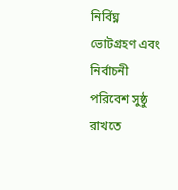নির্বিঘ্ন ভোটগ্রহণ এবং নির্বাচনী পরিবেশ সুষ্ঠু রাখতে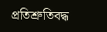প্রতিশ্রুতিবদ্ধ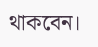থাকবেন।